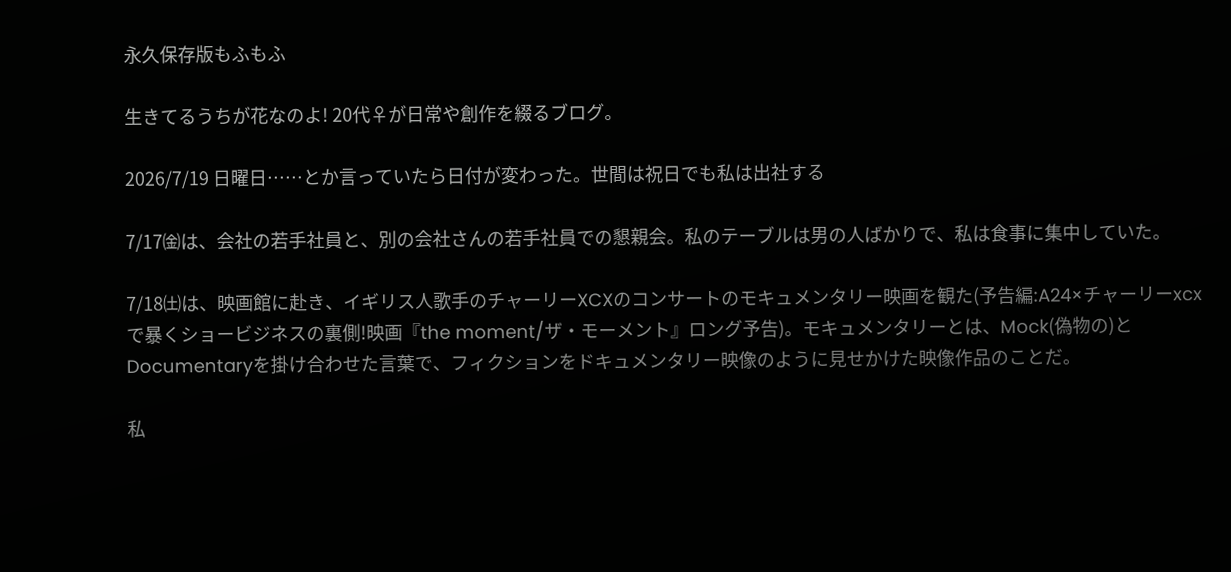永久保存版もふもふ

生きてるうちが花なのよ! 20代♀が日常や創作を綴るブログ。

2026/7/19 日曜日……とか言っていたら日付が変わった。世間は祝日でも私は出社する

7/17㈮は、会社の若手社員と、別の会社さんの若手社員での懇親会。私のテーブルは男の人ばかりで、私は食事に集中していた。

7/18㈯は、映画館に赴き、イギリス人歌手のチャーリーXCXのコンサートのモキュメンタリー映画を観た(予告編:A24×チャーリーxcxで暴くショービジネスの裏側!映画『the moment/ザ・モーメント』ロング予告)。モキュメンタリーとは、Mock(偽物の)とDocumentaryを掛け合わせた言葉で、フィクションをドキュメンタリー映像のように見せかけた映像作品のことだ。

私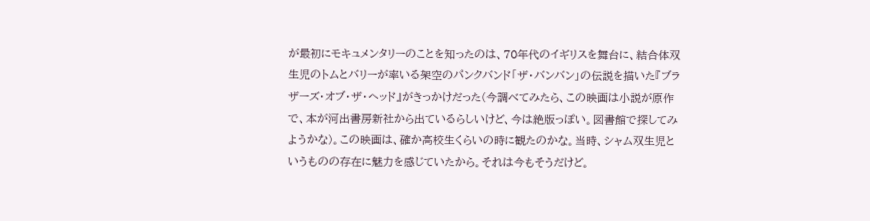が最初にモキュメンタリーのことを知ったのは、70年代のイギリスを舞台に、結合体双生児のトムとバリーが率いる架空のパンクバンド「ザ・バンバン」の伝説を描いた『ブラザーズ・オブ・ザ・ヘッド』がきっかけだった(今調べてみたら、この映画は小説が原作で、本が河出書房新社から出ているらしいけど、今は絶版っぽい。図書館で探してみようかな)。この映画は、確か高校生くらいの時に観たのかな。当時、シャム双生児というものの存在に魅力を感じていたから。それは今もそうだけど。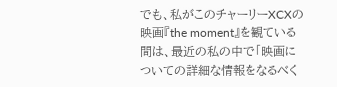でも、私がこのチャーリーXCXの映画『the moment』を観ている間は、最近の私の中で「映画についての詳細な情報をなるべく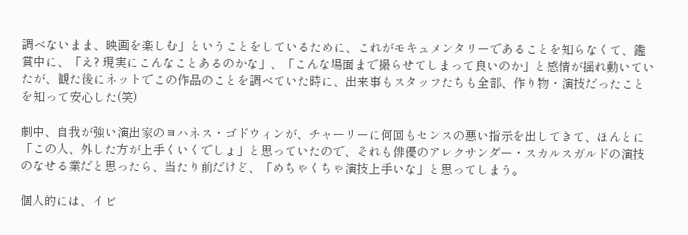調べないまま、映画を楽しむ」ということをしているために、これがモキュメンタリーであることを知らなくて、鑑賞中に、「え? 現実にこんなことあるのかな」、「こんな場面まで撮らせてしまって良いのか」と感情が揺れ動いていたが、観た後にネットでこの作品のことを調べていた時に、出来事もスタッフたちも全部、作り物・演技だったことを知って安心した(笑)

劇中、自我が強い演出家のヨハネス・ゴドウィンが、チャーリーに何回もセンスの悪い指示を出してきて、ほんとに「この人、外した方が上手くいくでしょ」と思っていたので、それも俳優のアレクサンダー・スカルスガルドの演技のなせる業だと思ったら、当たり前だけど、「めちゃくちゃ演技上手いな」と思ってしまう。

個人的には、イビ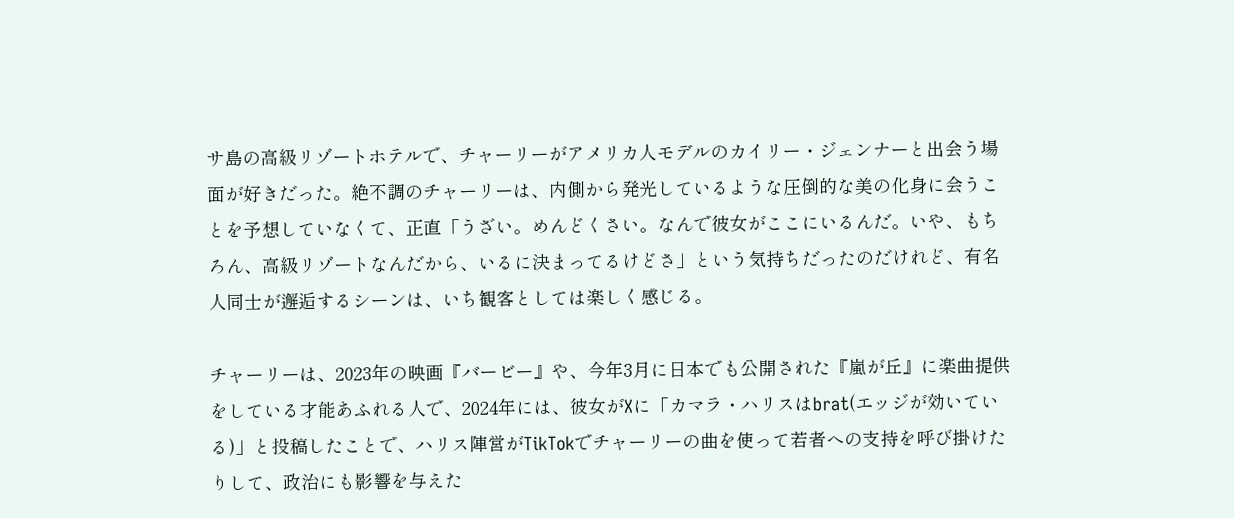サ島の高級リゾートホテルで、チャーリーがアメリカ人モデルのカイリー・ジェンナーと出会う場面が好きだった。絶不調のチャーリーは、内側から発光しているような圧倒的な美の化身に会うことを予想していなくて、正直「うざい。めんどくさい。なんで彼女がここにいるんだ。いや、もちろん、高級リゾートなんだから、いるに決まってるけどさ」という気持ちだったのだけれど、有名人同士が邂逅するシーンは、いち観客としては楽しく感じる。

チャーリーは、2023年の映画『バービー』や、今年3月に日本でも公開された『嵐が丘』に楽曲提供をしている才能あふれる人で、2024年には、彼女がXに「カマラ・ハリスはbrat(エッジが効いている)」と投稿したことで、ハリス陣営がTikTokでチャーリーの曲を使って若者への支持を呼び掛けたりして、政治にも影響を与えた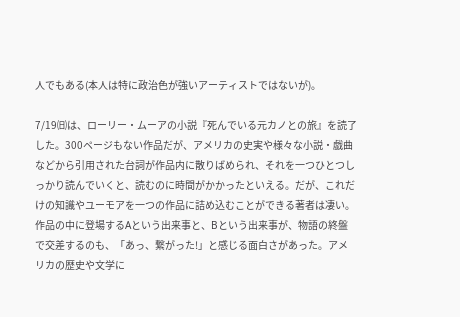人でもある(本人は特に政治色が強いアーティストではないが)。

7/19㈰は、ローリー・ムーアの小説『死んでいる元カノとの旅』を読了した。300ページもない作品だが、アメリカの史実や様々な小説・戯曲などから引用された台詞が作品内に散りばめられ、それを一つひとつしっかり読んでいくと、読むのに時間がかかったといえる。だが、これだけの知識やユーモアを一つの作品に詰め込むことができる著者は凄い。作品の中に登場するAという出来事と、Bという出来事が、物語の終盤で交差するのも、「あっ、繋がった!」と感じる面白さがあった。アメリカの歴史や文学に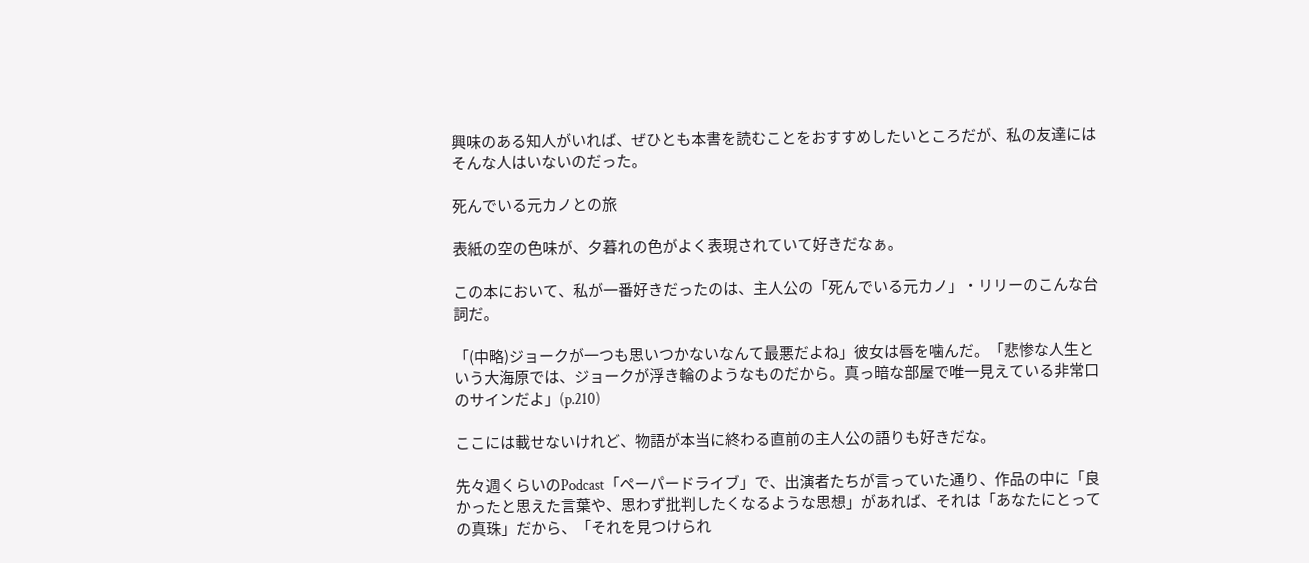興味のある知人がいれば、ぜひとも本書を読むことをおすすめしたいところだが、私の友達にはそんな人はいないのだった。

死んでいる元カノとの旅

表紙の空の色味が、夕暮れの色がよく表現されていて好きだなぁ。

この本において、私が一番好きだったのは、主人公の「死んでいる元カノ」・リリーのこんな台詞だ。

「(中略)ジョークが一つも思いつかないなんて最悪だよね」彼女は唇を噛んだ。「悲惨な人生という大海原では、ジョークが浮き輪のようなものだから。真っ暗な部屋で唯一見えている非常口のサインだよ」(p.210)

ここには載せないけれど、物語が本当に終わる直前の主人公の語りも好きだな。

先々週くらいのPodcast「ペーパードライブ」で、出演者たちが言っていた通り、作品の中に「良かったと思えた言葉や、思わず批判したくなるような思想」があれば、それは「あなたにとっての真珠」だから、「それを見つけられ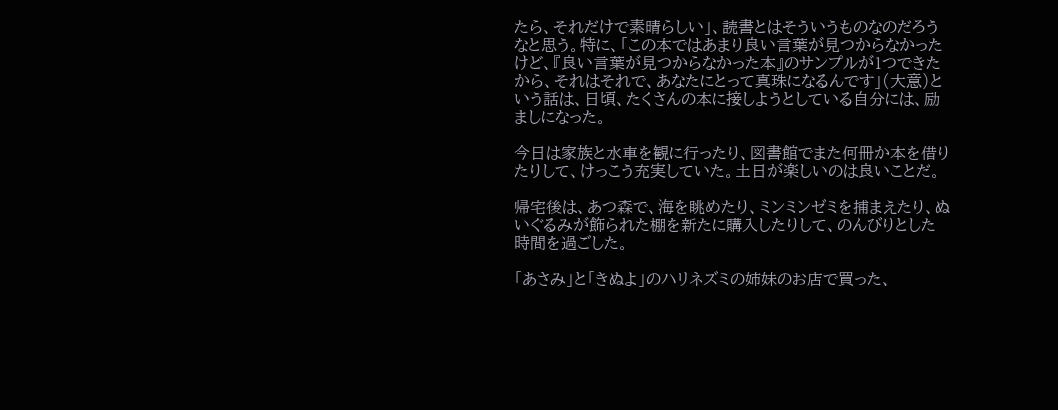たら、それだけで素晴らしい」、読書とはそういうものなのだろうなと思う。特に、「この本ではあまり良い言葉が見つからなかったけど、『良い言葉が見つからなかった本』のサンプルが1つできたから、それはそれで、あなたにとって真珠になるんです」(大意)という話は、日頃、たくさんの本に接しようとしている自分には、励ましになった。

今日は家族と水車を観に行ったり、図書館でまた何冊か本を借りたりして、けっこう充実していた。土日が楽しいのは良いことだ。

帰宅後は、あつ森で、海を眺めたり、ミンミンゼミを捕まえたり、ぬいぐるみが飾られた棚を新たに購入したりして、のんびりとした時間を過ごした。

「あさみ」と「きぬよ」のハリネズミの姉妹のお店で買った、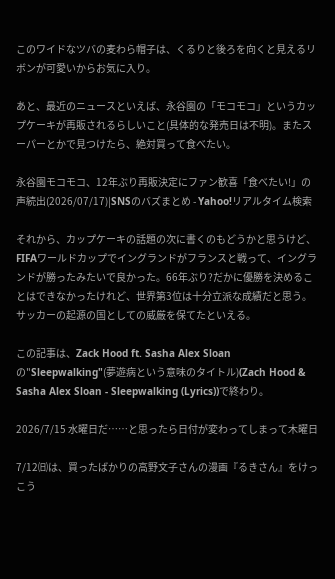このワイドなツバの麦わら帽子は、くるりと後ろを向くと見えるリボンが可愛いからお気に入り。

あと、最近のニュースといえば、永谷園の「モコモコ」というカップケーキが再販されるらしいこと(具体的な発売日は不明)。またスーパーとかで見つけたら、絶対買って食べたい。

永谷園モコモコ、12年ぶり再販決定にファン歓喜「食べたい!」の声続出(2026/07/17)|SNSのバズまとめ - Yahoo!リアルタイム検索

それから、カップケーキの話題の次に書くのもどうかと思うけど、FIFAワールドカップでイングランドがフランスと戦って、イングランドが勝ったみたいで良かった。66年ぶり?だかに優勝を決めることはできなかったけれど、世界第3位は十分立派な成績だと思う。サッカーの起源の国としての威厳を保てたといえる。

この記事は、Zack Hood ft. Sasha Alex Sloanの"Sleepwalking"(夢遊病という意味のタイトル)(Zach Hood & Sasha Alex Sloan - Sleepwalking (Lyrics))で終わり。

2026/7/15 水曜日だ……と思ったら日付が変わってしまって木曜日

7/12㈰は、買ったばかりの高野文子さんの漫画『るきさん』をけっこう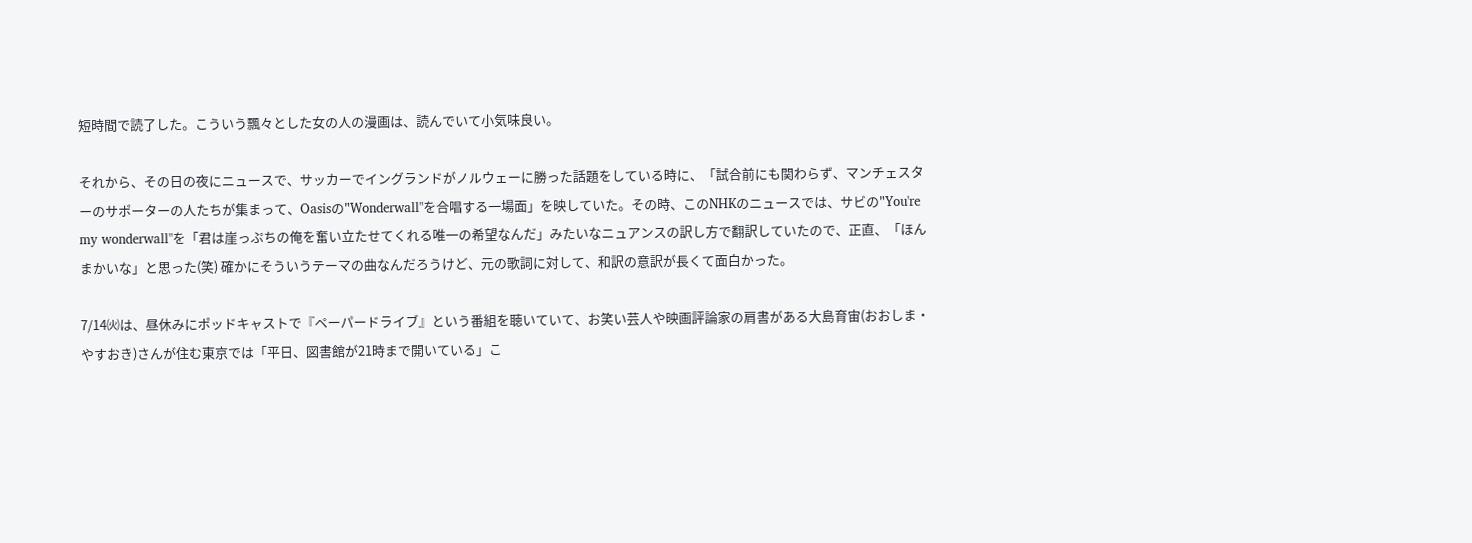短時間で読了した。こういう飄々とした女の人の漫画は、読んでいて小気味良い。

それから、その日の夜にニュースで、サッカーでイングランドがノルウェーに勝った話題をしている時に、「試合前にも関わらず、マンチェスターのサポーターの人たちが集まって、Oasisの"Wonderwall"を合唱する一場面」を映していた。その時、このNHKのニュースでは、サビの"You're my wonderwall"を「君は崖っぷちの俺を奮い立たせてくれる唯一の希望なんだ」みたいなニュアンスの訳し方で翻訳していたので、正直、「ほんまかいな」と思った(笑) 確かにそういうテーマの曲なんだろうけど、元の歌詞に対して、和訳の意訳が長くて面白かった。

7/14㈫は、昼休みにポッドキャストで『ペーパードライブ』という番組を聴いていて、お笑い芸人や映画評論家の肩書がある大島育宙(おおしま・やすおき)さんが住む東京では「平日、図書館が21時まで開いている」こ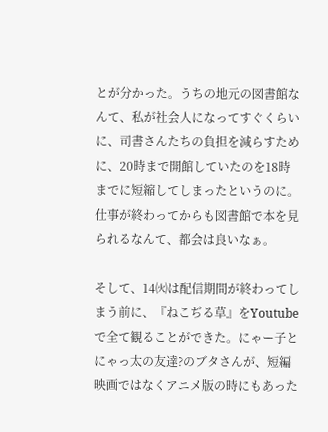とが分かった。うちの地元の図書館なんて、私が社会人になってすぐくらいに、司書さんたちの負担を減らすために、20時まで開館していたのを18時までに短縮してしまったというのに。仕事が終わってからも図書館で本を見られるなんて、都会は良いなぁ。

そして、14㈫は配信期間が終わってしまう前に、『ねこぢる草』をYoutubeで全て観ることができた。にゃー子とにゃっ太の友達?のブタさんが、短編映画ではなくアニメ版の時にもあった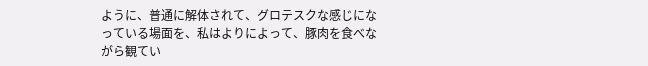ように、普通に解体されて、グロテスクな感じになっている場面を、私はよりによって、豚肉を食べながら観てい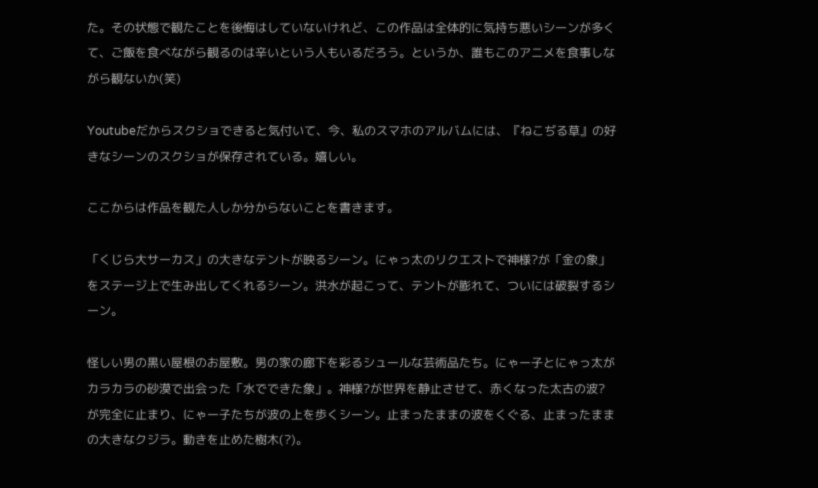た。その状態で観たことを後悔はしていないけれど、この作品は全体的に気持ち悪いシーンが多くて、ご飯を食べながら観るのは辛いという人もいるだろう。というか、誰もこのアニメを食事しながら観ないか(笑)

Youtubeだからスクショできると気付いて、今、私のスマホのアルバムには、『ねこぢる草』の好きなシーンのスクショが保存されている。嬉しい。

ここからは作品を観た人しか分からないことを書きます。

「くじら大サーカス」の大きなテントが映るシーン。にゃっ太のリクエストで神様?が「金の象」をステージ上で生み出してくれるシーン。洪水が起こって、テントが膨れて、ついには破裂するシーン。

怪しい男の黒い屋根のお屋敷。男の家の廊下を彩るシュールな芸術品たち。にゃー子とにゃっ太がカラカラの砂漠で出会った「水でできた象」。神様?が世界を静止させて、赤くなった太古の波?が完全に止まり、にゃー子たちが波の上を歩くシーン。止まったままの波をくぐる、止まったままの大きなクジラ。動きを止めた樹木(?)。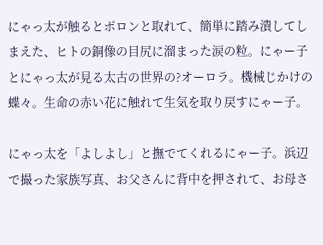にゃっ太が触るとポロンと取れて、簡単に踏み潰してしまえた、ヒトの銅像の目尻に溜まった涙の粒。にゃー子とにゃっ太が見る太古の世界の?オーロラ。機械じかけの蝶々。生命の赤い花に触れて生気を取り戻すにゃー子。

にゃっ太を「よしよし」と撫でてくれるにゃー子。浜辺で撮った家族写真、お父さんに背中を押されて、お母さ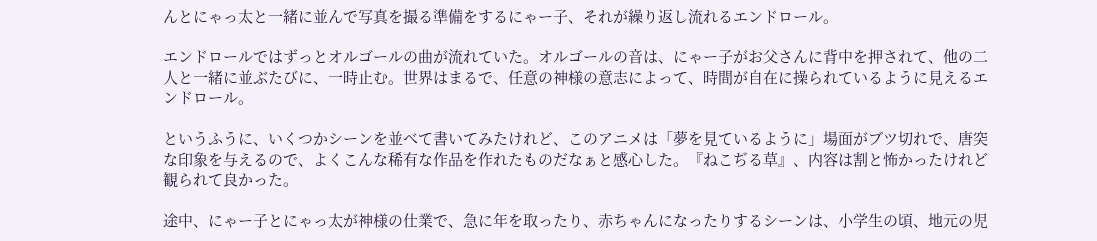んとにゃっ太と一緒に並んで写真を撮る準備をするにゃー子、それが繰り返し流れるエンドロール。

エンドロールではずっとオルゴールの曲が流れていた。オルゴールの音は、にゃー子がお父さんに背中を押されて、他の二人と一緒に並ぶたびに、一時止む。世界はまるで、任意の神様の意志によって、時間が自在に操られているように見えるエンドロール。

というふうに、いくつかシーンを並べて書いてみたけれど、このアニメは「夢を見ているように」場面がブツ切れで、唐突な印象を与えるので、よくこんな稀有な作品を作れたものだなぁと感心した。『ねこぢる草』、内容は割と怖かったけれど観られて良かった。

途中、にゃー子とにゃっ太が神様の仕業で、急に年を取ったり、赤ちゃんになったりするシーンは、小学生の頃、地元の児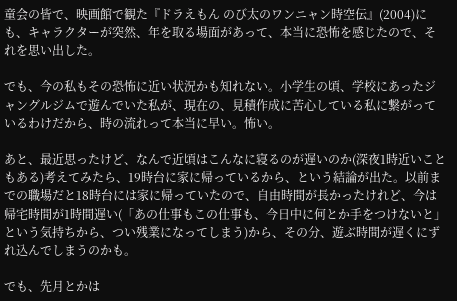童会の皆で、映画館で観た『ドラえもん のび太のワンニャン時空伝』(2004)にも、キャラクターが突然、年を取る場面があって、本当に恐怖を感じたので、それを思い出した。

でも、今の私もその恐怖に近い状況かも知れない。小学生の頃、学校にあったジャングルジムで遊んでいた私が、現在の、見積作成に苦心している私に繋がっているわけだから、時の流れって本当に早い。怖い。

あと、最近思ったけど、なんで近頃はこんなに寝るのが遅いのか(深夜1時近いこともある)考えてみたら、19時台に家に帰っているから、という結論が出た。以前までの職場だと18時台には家に帰っていたので、自由時間が長かったけれど、今は帰宅時間が1時間遅い(「あの仕事もこの仕事も、今日中に何とか手をつけないと」という気持ちから、つい残業になってしまう)から、その分、遊ぶ時間が遅くにずれ込んでしまうのかも。

でも、先月とかは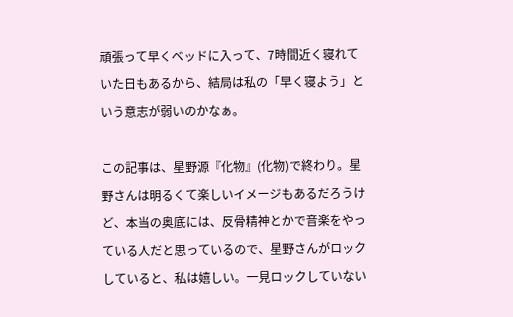頑張って早くベッドに入って、7時間近く寝れていた日もあるから、結局は私の「早く寝よう」という意志が弱いのかなぁ。

この記事は、星野源『化物』(化物)で終わり。星野さんは明るくて楽しいイメージもあるだろうけど、本当の奥底には、反骨精神とかで音楽をやっている人だと思っているので、星野さんがロックしていると、私は嬉しい。一見ロックしていない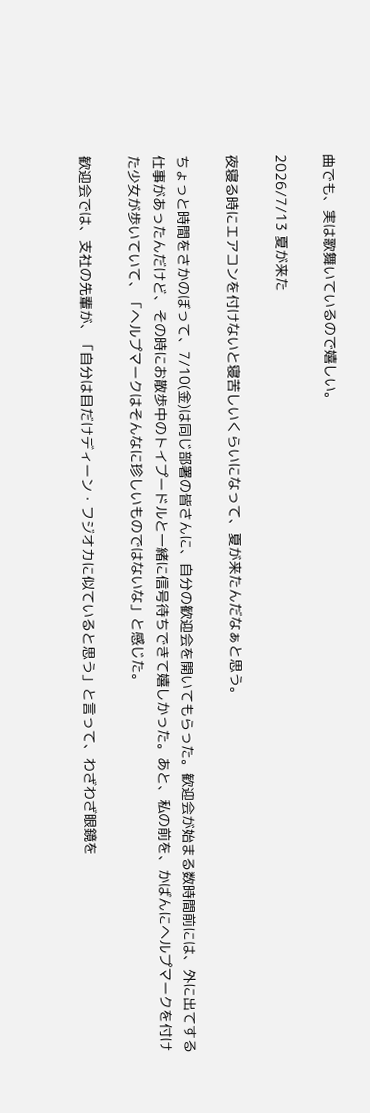曲でも、実は歌舞いているので嬉しい。

2026/7/13 夏が来た

夜寝る時にエアコンを付けないと寝苦しいくらいになって、夏が来たんだなぁと思う。

ちょっと時間をさかのぼって、7/10(金)は同じ部署の皆さんに、自分の歓迎会を開いてもらった。歓迎会が始まる数時間前には、外に出てする仕事があったんだけど、その時にお散歩中のトイプードルと一緒に信号待ちできて嬉しかった。あと、私の前を、かばんにヘルプマークを付けた少女が歩いていて、「ヘルプマークはそんなに珍しいものではないな」と感じた。

歓迎会では、支社の先輩が、「自分は目だけディーン・フジオカに似ていると思う」と言って、わざわざ眼鏡を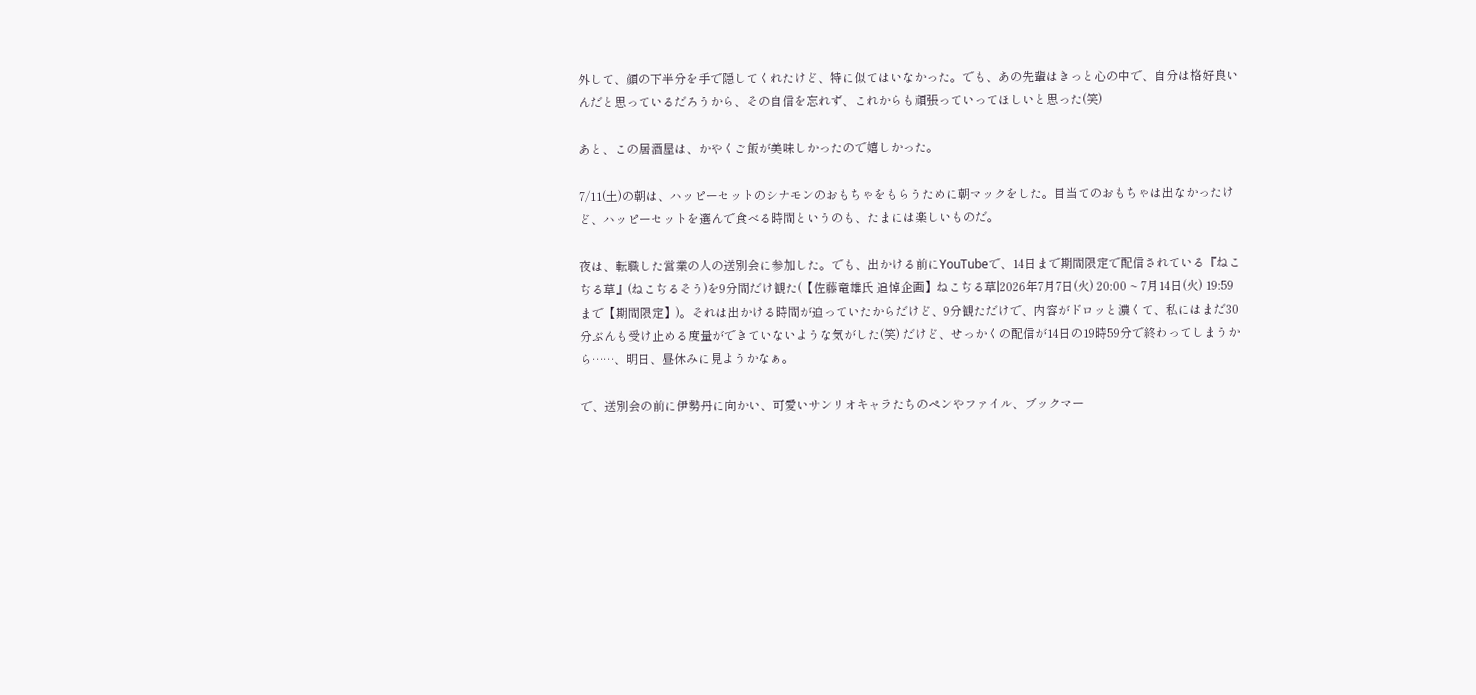外して、顔の下半分を手で隠してくれたけど、特に似てはいなかった。でも、あの先輩はきっと心の中で、自分は格好良いんだと思っているだろうから、その自信を忘れず、これからも頑張っていってほしいと思った(笑)

あと、この居酒屋は、かやくご飯が美味しかったので嬉しかった。

7/11(土)の朝は、ハッピーセットのシナモンのおもちゃをもらうために朝マックをした。目当てのおもちゃは出なかったけど、ハッピーセットを選んで食べる時間というのも、たまには楽しいものだ。

夜は、転職した営業の人の送別会に参加した。でも、出かける前にYouTubeで、14日まで期間限定で配信されている『ねこぢる草』(ねこぢるそう)を9分間だけ観た(【佐藤竜雄氏 追悼企画】ねこぢる草|2026年7月7日(火) 20:00 ~ 7月14日(火) 19:59まで【期間限定】)。それは出かける時間が迫っていたからだけど、9分観ただけで、内容がドロッと濃くて、私にはまだ30分ぶんも受け止める度量ができていないような気がした(笑) だけど、せっかくの配信が14日の19時59分で終わってしまうから……、明日、昼休みに見ようかなぁ。

で、送別会の前に伊勢丹に向かい、可愛いサンリオキャラたちのペンやファイル、ブックマー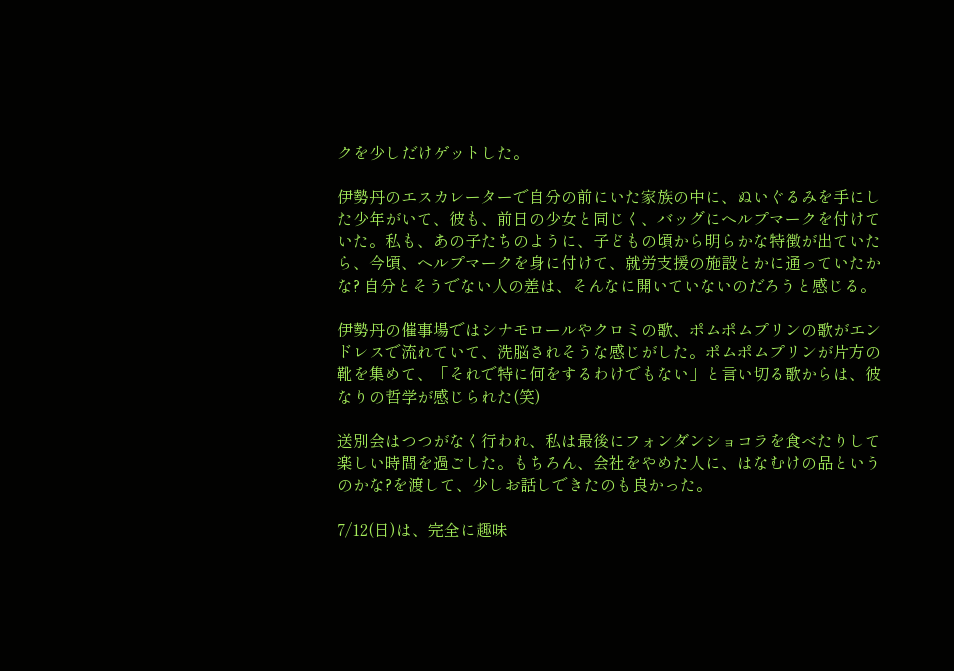クを少しだけゲットした。

伊勢丹のエスカレーターで自分の前にいた家族の中に、ぬいぐるみを手にした少年がいて、彼も、前日の少女と同じく、バッグにヘルプマークを付けていた。私も、あの子たちのように、子どもの頃から明らかな特徴が出ていたら、今頃、ヘルプマークを身に付けて、就労支援の施設とかに通っていたかな? 自分とそうでない人の差は、そんなに開いていないのだろうと感じる。

伊勢丹の催事場ではシナモロールやクロミの歌、ポムポムプリンの歌がエンドレスで流れていて、洗脳されそうな感じがした。ポムポムプリンが片方の靴を集めて、「それで特に何をするわけでもない」と言い切る歌からは、彼なりの哲学が感じられた(笑)

送別会はつつがなく行われ、私は最後にフォンダンショコラを食べたりして楽しい時間を過ごした。もちろん、会社をやめた人に、はなむけの品というのかな?を渡して、少しお話しできたのも良かった。

7/12(日)は、完全に趣味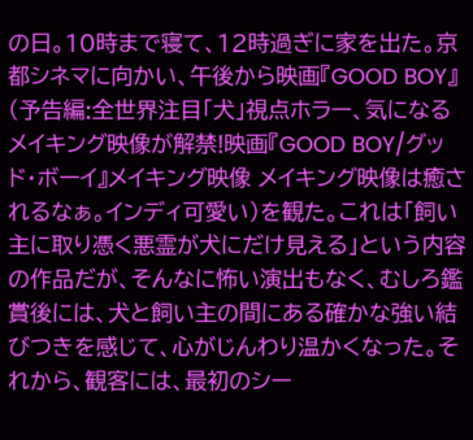の日。10時まで寝て、12時過ぎに家を出た。京都シネマに向かい、午後から映画『GOOD BOY』(予告編:全世界注目「犬」視点ホラー、気になるメイキング映像が解禁!映画『GOOD BOY/グッド・ボーイ』メイキング映像 メイキング映像は癒されるなぁ。インディ可愛い)を観た。これは「飼い主に取り憑く悪霊が犬にだけ見える」という内容の作品だが、そんなに怖い演出もなく、むしろ鑑賞後には、犬と飼い主の間にある確かな強い結びつきを感じて、心がじんわり温かくなった。それから、観客には、最初のシー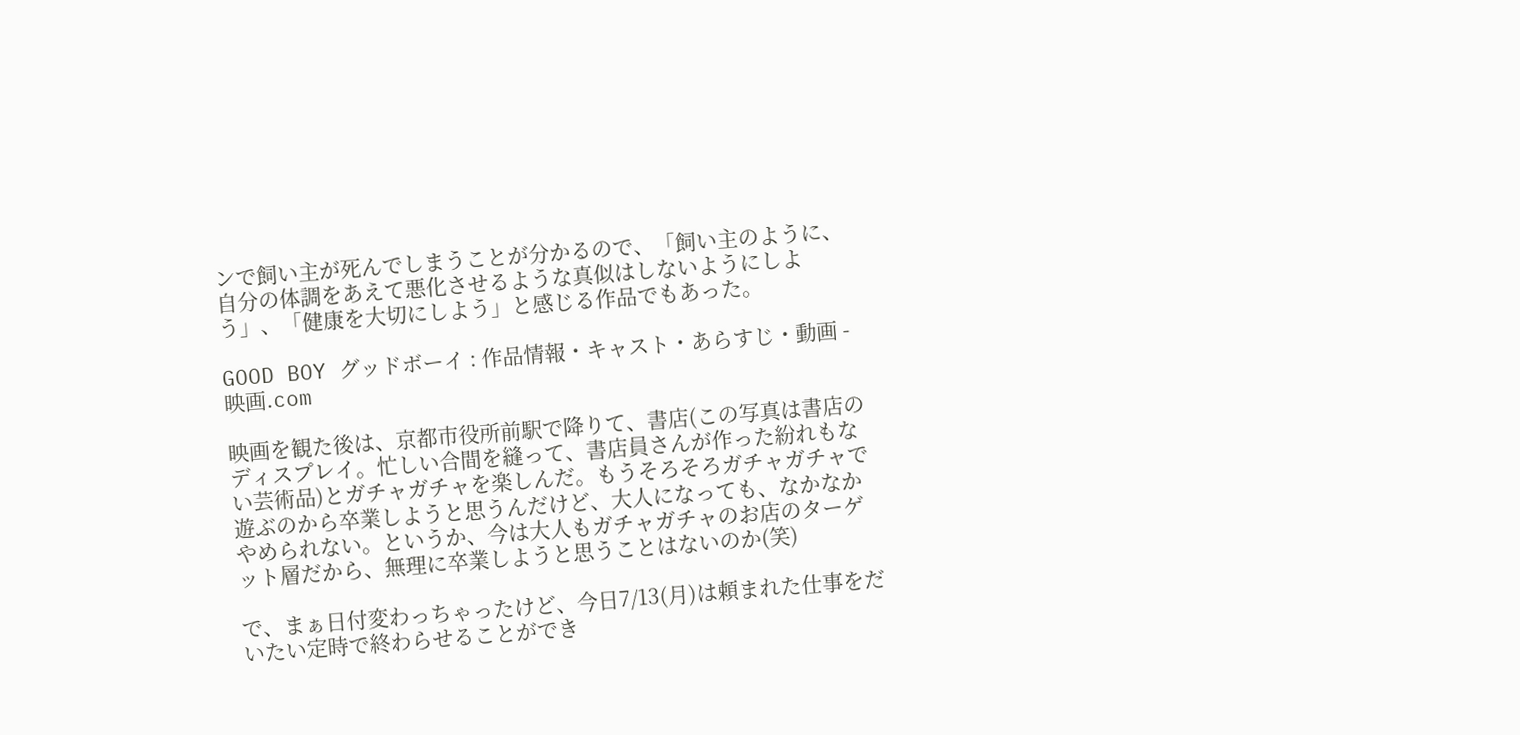ンで飼い主が死んでしまうことが分かるので、「飼い主のように、自分の体調をあえて悪化させるような真似はしないようにしよう」、「健康を大切にしよう」と感じる作品でもあった。

GOOD BOY グッドボーイ : 作品情報・キャスト・あらすじ・動画 - 映画.com

映画を観た後は、京都市役所前駅で降りて、書店(この写真は書店のディスプレイ。忙しい合間を縫って、書店員さんが作った紛れもない芸術品)とガチャガチャを楽しんだ。もうそろそろガチャガチャで遊ぶのから卒業しようと思うんだけど、大人になっても、なかなかやめられない。というか、今は大人もガチャガチャのお店のターゲット層だから、無理に卒業しようと思うことはないのか(笑)

で、まぁ日付変わっちゃったけど、今日7/13(月)は頼まれた仕事をだいたい定時で終わらせることができ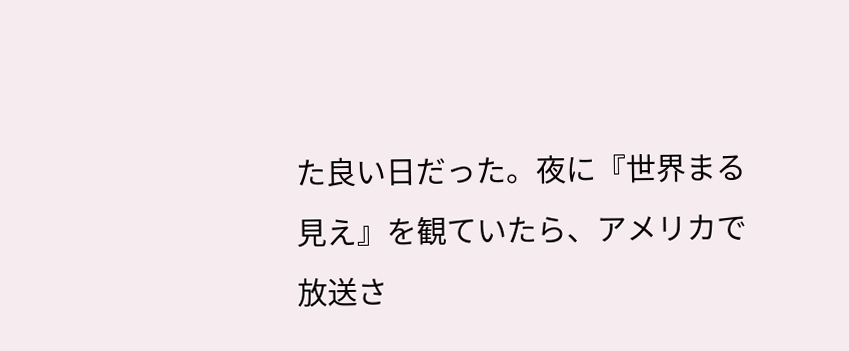た良い日だった。夜に『世界まる見え』を観ていたら、アメリカで放送さ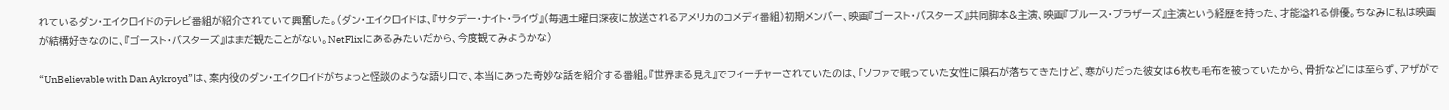れているダン・エイクロイドのテレビ番組が紹介されていて興奮した。(ダン・エイクロイドは、『サタデー・ナイト・ライヴ』(毎週土曜日深夜に放送されるアメリカのコメディ番組)初期メンバー、映画『ゴースト・バスターズ』共同脚本&主演、映画『ブルース・ブラザーズ』主演という経歴を持った、才能溢れる俳優。ちなみに私は映画が結構好きなのに、『ゴースト・バスターズ』はまだ観たことがない。NetFlixにあるみたいだから、今度観てみようかな)

“UnBelievable with Dan Aykroyd”は、案内役のダン・エイクロイドがちょっと怪談のような語り口で、本当にあった奇妙な話を紹介する番組。『世界まる見え』でフィーチャーされていたのは、「ソファで眠っていた女性に隕石が落ちてきたけど、寒がりだった彼女は6枚も毛布を被っていたから、骨折などには至らず、アザがで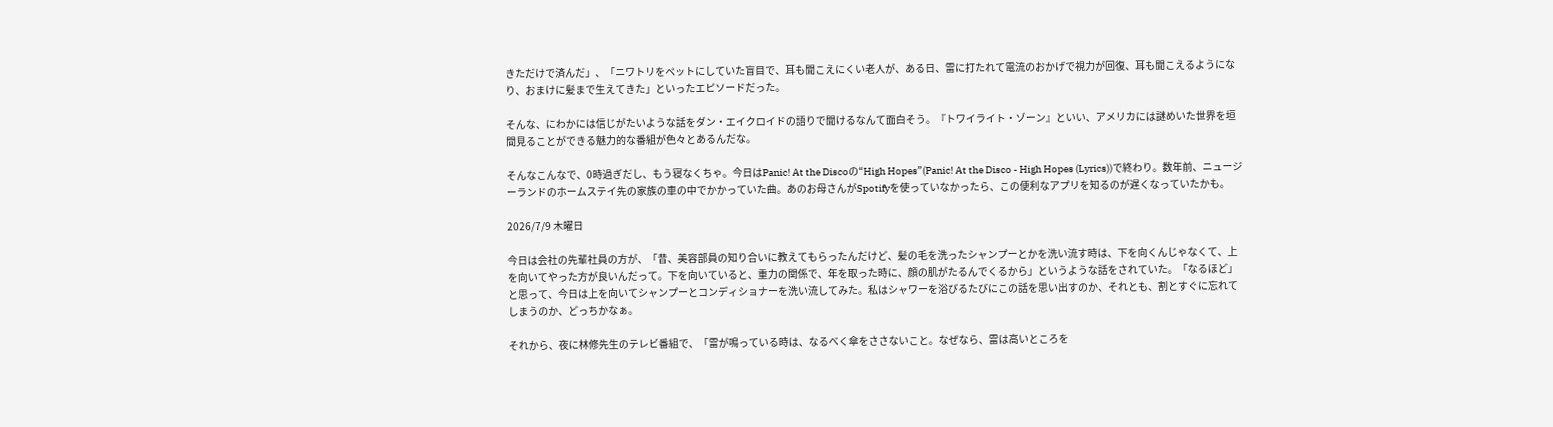きただけで済んだ」、「ニワトリをペットにしていた盲目で、耳も聞こえにくい老人が、ある日、雷に打たれて電流のおかげで視力が回復、耳も聞こえるようになり、おまけに髪まで生えてきた」といったエピソードだった。

そんな、にわかには信じがたいような話をダン・エイクロイドの語りで聞けるなんて面白そう。『トワイライト・ゾーン』といい、アメリカには謎めいた世界を垣間見ることができる魅力的な番組が色々とあるんだな。

そんなこんなで、0時過ぎだし、もう寝なくちゃ。今日はPanic! At the Discoの“High Hopes”(Panic! At the Disco - High Hopes (Lyrics))で終わり。数年前、ニュージーランドのホームステイ先の家族の車の中でかかっていた曲。あのお母さんがSpotifyを使っていなかったら、この便利なアプリを知るのが遅くなっていたかも。

2026/7/9 木曜日

今日は会社の先輩社員の方が、「昔、美容部員の知り合いに教えてもらったんだけど、髪の毛を洗ったシャンプーとかを洗い流す時は、下を向くんじゃなくて、上を向いてやった方が良いんだって。下を向いていると、重力の関係で、年を取った時に、顔の肌がたるんでくるから」というような話をされていた。「なるほど」と思って、今日は上を向いてシャンプーとコンディショナーを洗い流してみた。私はシャワーを浴びるたびにこの話を思い出すのか、それとも、割とすぐに忘れてしまうのか、どっちかなぁ。

それから、夜に林修先生のテレビ番組で、「雷が鳴っている時は、なるべく傘をささないこと。なぜなら、雷は高いところを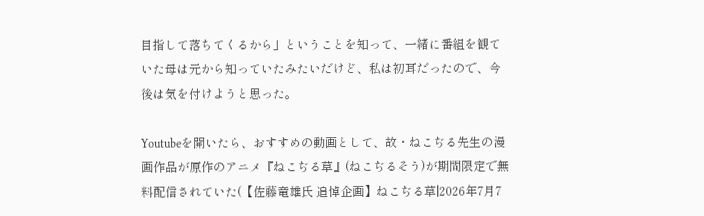目指して落ちてくるから」ということを知って、一緒に番組を観ていた母は元から知っていたみたいだけど、私は初耳だったので、今後は気を付けようと思った。

Youtubeを開いたら、おすすめの動画として、故・ねこぢる先生の漫画作品が原作のアニメ『ねこぢる草』(ねこぢるそう)が期間限定で無料配信されていた(【佐藤竜雄氏 追悼企画】ねこぢる草|2026年7月7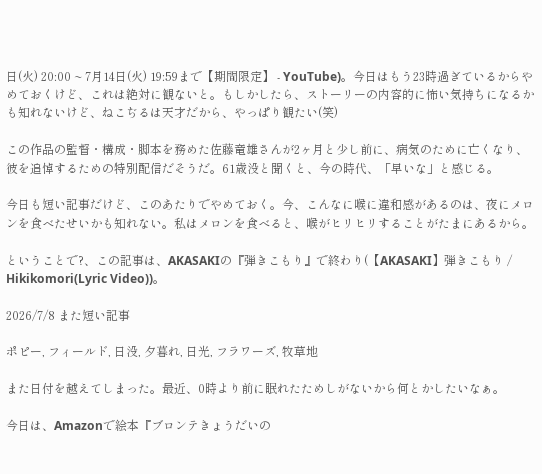日(火) 20:00 ~ 7月14日(火) 19:59まで【期間限定】 - YouTube)。今日はもう23時過ぎているからやめておくけど、これは絶対に観ないと。もしかしたら、ストーリーの内容的に怖い気持ちになるかも知れないけど、ねこぢるは天才だから、やっぱり観たい(笑)

この作品の監督・構成・脚本を務めた佐藤竜雄さんが2ヶ月と少し前に、病気のために亡くなり、彼を追悼するための特別配信だそうだ。61歳没と聞くと、今の時代、「早いな」と感じる。

今日も短い記事だけど、このあたりでやめておく。今、こんなに喉に違和感があるのは、夜にメロンを食べたせいかも知れない。私はメロンを食べると、喉がヒリヒリすることがたまにあるから。

ということで?、この記事は、AKASAKIの『弾きこもり』で終わり(【AKASAKI】弾きこもり / Hikikomori(Lyric Video))。

2026/7/8 また短い記事

ポピー, フィールド, 日没, 夕暮れ, 日光, フラワーズ, 牧草地

また日付を越えてしまった。最近、0時より前に眠れたためしがないから何とかしたいなぁ。

今日は、Amazonで絵本『ブロンテきょうだいの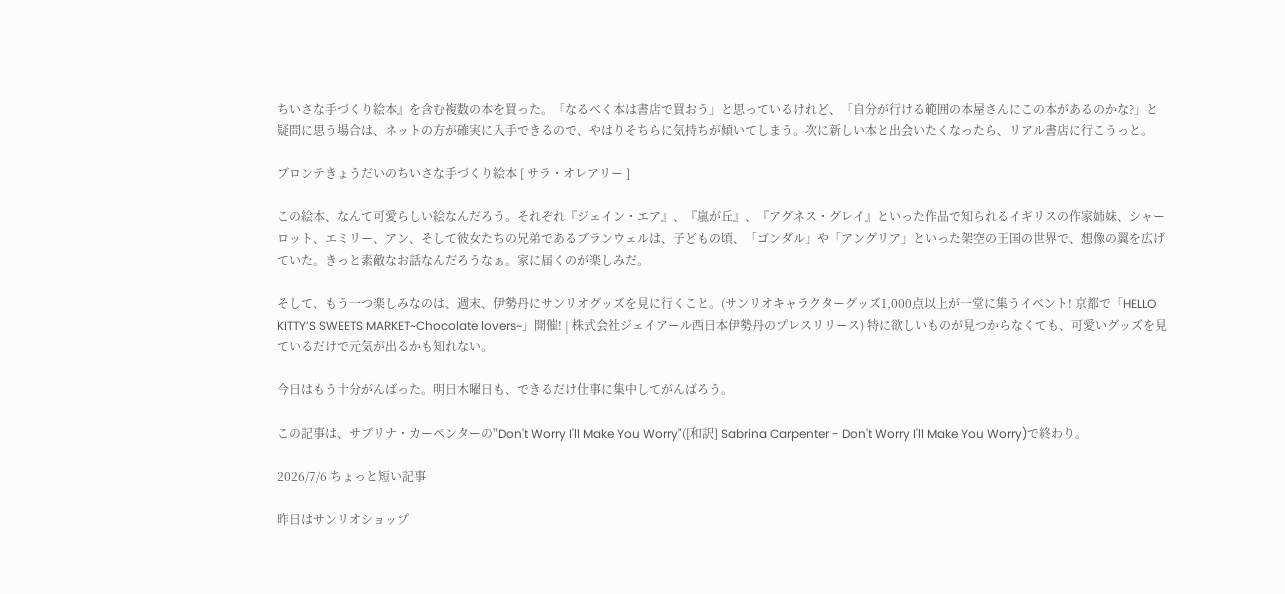ちいさな手づくり絵本』を含む複数の本を買った。「なるべく本は書店で買おう」と思っているけれど、「自分が行ける範囲の本屋さんにこの本があるのかな?」と疑問に思う場合は、ネットの方が確実に入手できるので、やはりそちらに気持ちが傾いてしまう。次に新しい本と出会いたくなったら、リアル書店に行こうっと。

ブロンテきょうだいのちいさな手づくり絵本 [ サラ・オレアリー ]

この絵本、なんて可愛らしい絵なんだろう。それぞれ『ジェイン・エア』、『嵐が丘』、『アグネス・グレイ』といった作品で知られるイギリスの作家姉妹、シャーロット、エミリー、アン、そして彼女たちの兄弟であるブランウェルは、子どもの頃、「ゴンダル」や「アングリア」といった架空の王国の世界で、想像の翼を広げていた。きっと素敵なお話なんだろうなぁ。家に届くのが楽しみだ。

そして、もう一つ楽しみなのは、週末、伊勢丹にサンリオグッズを見に行くこと。(サンリオキャラクターグッズ1,000点以上が一堂に集うイベント! 京都で「HELLO KITTY’S SWEETS MARKET~Chocolate lovers~」開催! | 株式会社ジェイアール西日本伊勢丹のプレスリリース) 特に欲しいものが見つからなくても、可愛いグッズを見ているだけで元気が出るかも知れない。

今日はもう十分がんばった。明日木曜日も、できるだけ仕事に集中してがんばろう。

この記事は、サブリナ・カーペンターの"Don't Worry I'll Make You Worry"([和訳] Sabrina Carpenter - Don't Worry I'll Make You Worry)で終わり。

2026/7/6 ちょっと短い記事

昨日はサンリオショップ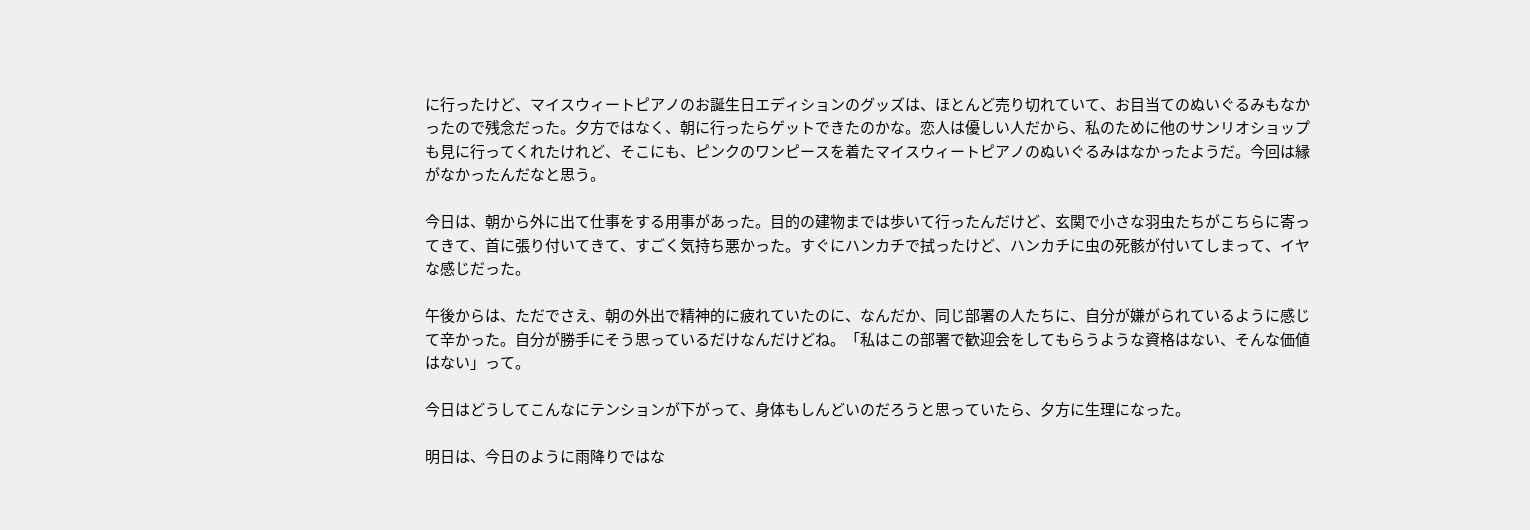に行ったけど、マイスウィートピアノのお誕生日エディションのグッズは、ほとんど売り切れていて、お目当てのぬいぐるみもなかったので残念だった。夕方ではなく、朝に行ったらゲットできたのかな。恋人は優しい人だから、私のために他のサンリオショップも見に行ってくれたけれど、そこにも、ピンクのワンピースを着たマイスウィートピアノのぬいぐるみはなかったようだ。今回は縁がなかったんだなと思う。

今日は、朝から外に出て仕事をする用事があった。目的の建物までは歩いて行ったんだけど、玄関で小さな羽虫たちがこちらに寄ってきて、首に張り付いてきて、すごく気持ち悪かった。すぐにハンカチで拭ったけど、ハンカチに虫の死骸が付いてしまって、イヤな感じだった。

午後からは、ただでさえ、朝の外出で精神的に疲れていたのに、なんだか、同じ部署の人たちに、自分が嫌がられているように感じて辛かった。自分が勝手にそう思っているだけなんだけどね。「私はこの部署で歓迎会をしてもらうような資格はない、そんな価値はない」って。

今日はどうしてこんなにテンションが下がって、身体もしんどいのだろうと思っていたら、夕方に生理になった。

明日は、今日のように雨降りではな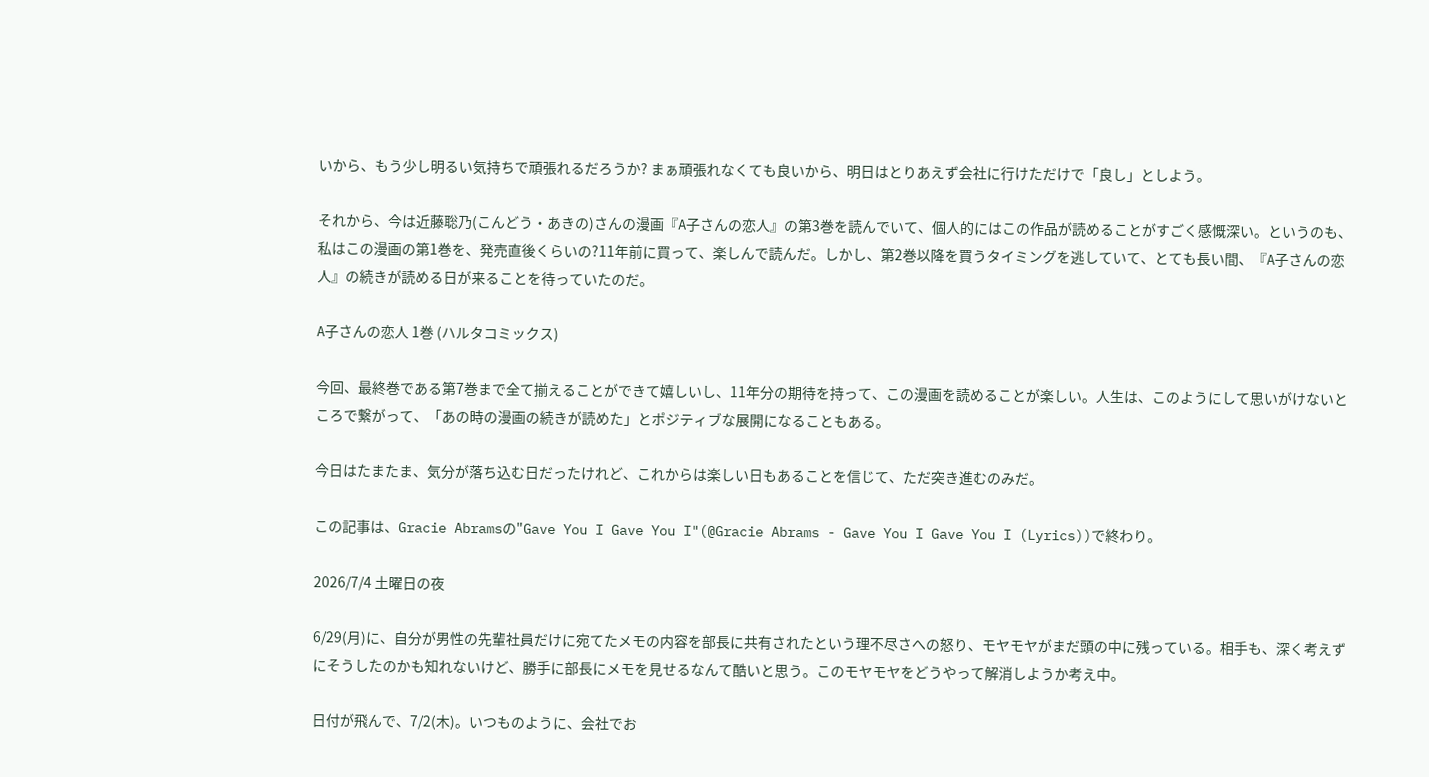いから、もう少し明るい気持ちで頑張れるだろうか? まぁ頑張れなくても良いから、明日はとりあえず会社に行けただけで「良し」としよう。

それから、今は近藤聡乃(こんどう・あきの)さんの漫画『A子さんの恋人』の第3巻を読んでいて、個人的にはこの作品が読めることがすごく感慨深い。というのも、私はこの漫画の第1巻を、発売直後くらいの?11年前に買って、楽しんで読んだ。しかし、第2巻以降を買うタイミングを逃していて、とても長い間、『A子さんの恋人』の続きが読める日が来ることを待っていたのだ。

A子さんの恋人 1巻 (ハルタコミックス)

今回、最終巻である第7巻まで全て揃えることができて嬉しいし、11年分の期待を持って、この漫画を読めることが楽しい。人生は、このようにして思いがけないところで繋がって、「あの時の漫画の続きが読めた」とポジティブな展開になることもある。

今日はたまたま、気分が落ち込む日だったけれど、これからは楽しい日もあることを信じて、ただ突き進むのみだ。

この記事は、Gracie Abramsの"Gave You I Gave You I"(@Gracie Abrams - Gave You I Gave You I (Lyrics))で終わり。

2026/7/4 土曜日の夜

6/29(月)に、自分が男性の先輩社員だけに宛てたメモの内容を部長に共有されたという理不尽さへの怒り、モヤモヤがまだ頭の中に残っている。相手も、深く考えずにそうしたのかも知れないけど、勝手に部長にメモを見せるなんて酷いと思う。このモヤモヤをどうやって解消しようか考え中。

日付が飛んで、7/2(木)。いつものように、会社でお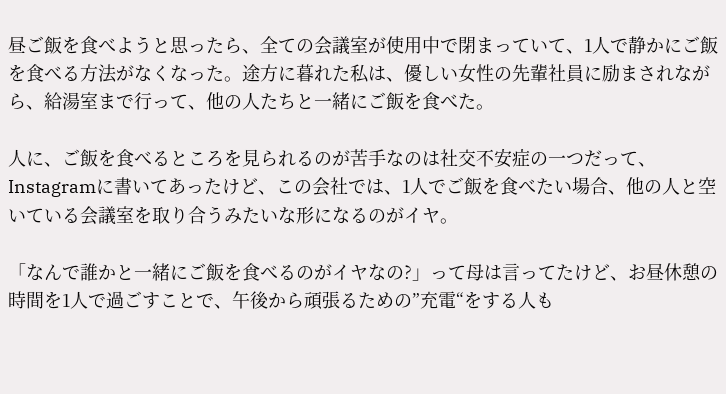昼ご飯を食べようと思ったら、全ての会議室が使用中で閉まっていて、1人で静かにご飯を食べる方法がなくなった。途方に暮れた私は、優しい女性の先輩社員に励まされながら、給湯室まで行って、他の人たちと一緒にご飯を食べた。

人に、ご飯を食べるところを見られるのが苦手なのは社交不安症の一つだって、Instagramに書いてあったけど、この会社では、1人でご飯を食べたい場合、他の人と空いている会議室を取り合うみたいな形になるのがイヤ。

「なんで誰かと一緒にご飯を食べるのがイヤなの?」って母は言ってたけど、お昼休憩の時間を1人で過ごすことで、午後から頑張るための”充電“をする人も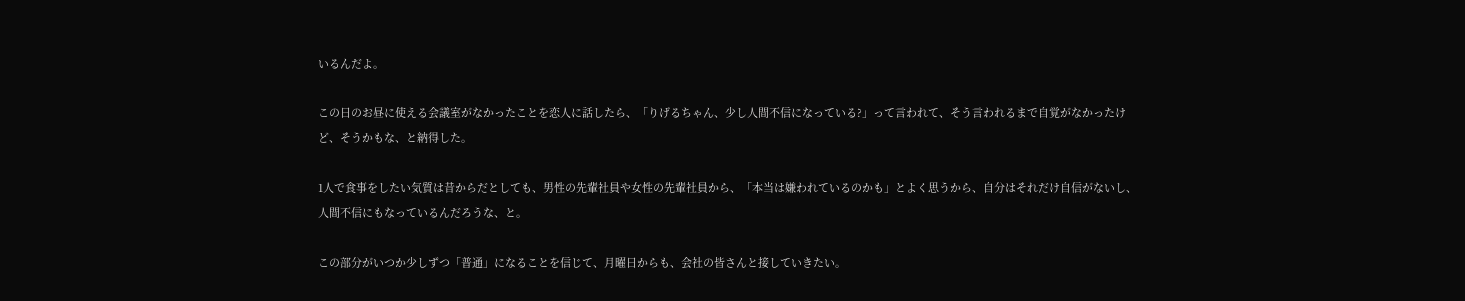いるんだよ。

この日のお昼に使える会議室がなかったことを恋人に話したら、「りげるちゃん、少し人間不信になっている?」って言われて、そう言われるまで自覚がなかったけど、そうかもな、と納得した。

1人で食事をしたい気質は昔からだとしても、男性の先輩社員や女性の先輩社員から、「本当は嫌われているのかも」とよく思うから、自分はそれだけ自信がないし、人間不信にもなっているんだろうな、と。

この部分がいつか少しずつ「普通」になることを信じて、月曜日からも、会社の皆さんと接していきたい。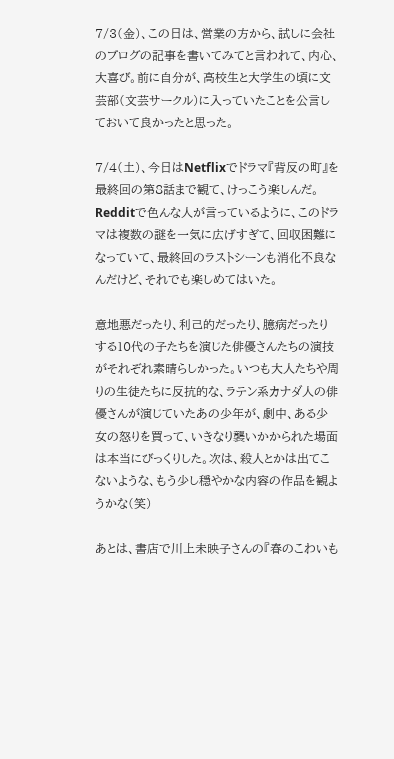7/3(金)、この日は、営業の方から、試しに会社のブログの記事を書いてみてと言われて、内心、大喜び。前に自分が、高校生と大学生の頃に文芸部(文芸サークル)に入っていたことを公言しておいて良かったと思った。

7/4(土)、今日はNetflixでドラマ『背反の町』を最終回の第8話まで観て、けっこう楽しんだ。Redditで色んな人が言っているように、このドラマは複数の謎を一気に広げすぎて、回収困難になっていて、最終回のラストシーンも消化不良なんだけど、それでも楽しめてはいた。

意地悪だったり、利己的だったり、臆病だったりする10代の子たちを演じた俳優さんたちの演技がそれぞれ素晴らしかった。いつも大人たちや周りの生徒たちに反抗的な、ラテン系カナダ人の俳優さんが演じていたあの少年が、劇中、ある少女の怒りを買って、いきなり襲いかかられた場面は本当にびっくりした。次は、殺人とかは出てこないような、もう少し穏やかな内容の作品を観ようかな(笑)

あとは、書店で川上未映子さんの『春のこわいも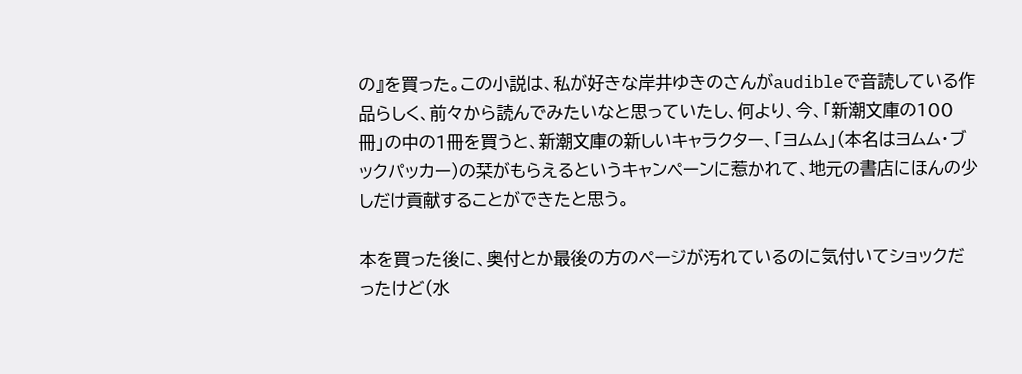の』を買った。この小説は、私が好きな岸井ゆきのさんがaudibleで音読している作品らしく、前々から読んでみたいなと思っていたし、何より、今、「新潮文庫の100冊」の中の1冊を買うと、新潮文庫の新しいキャラクター、「ヨムム」(本名はヨムム・ブックパッカー)の栞がもらえるというキャンペーンに惹かれて、地元の書店にほんの少しだけ貢献することができたと思う。

本を買った後に、奥付とか最後の方のページが汚れているのに気付いてショックだったけど(水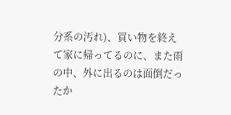分系の汚れ)、買い物を終えて家に帰ってるのに、また雨の中、外に出るのは面倒だったか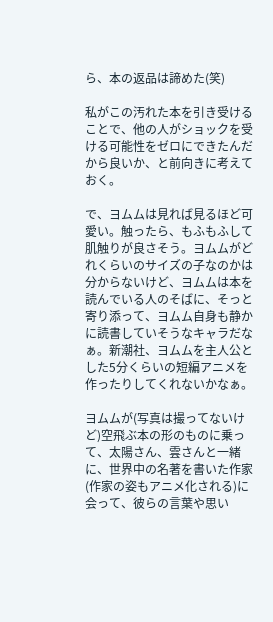ら、本の返品は諦めた(笑)

私がこの汚れた本を引き受けることで、他の人がショックを受ける可能性をゼロにできたんだから良いか、と前向きに考えておく。

で、ヨムムは見れば見るほど可愛い。触ったら、もふもふして肌触りが良さそう。ヨムムがどれくらいのサイズの子なのかは分からないけど、ヨムムは本を読んでいる人のそばに、そっと寄り添って、ヨムム自身も静かに読書していそうなキャラだなぁ。新潮社、ヨムムを主人公とした5分くらいの短編アニメを作ったりしてくれないかなぁ。

ヨムムが(写真は撮ってないけど)空飛ぶ本の形のものに乗って、太陽さん、雲さんと一緒に、世界中の名著を書いた作家(作家の姿もアニメ化される)に会って、彼らの言葉や思い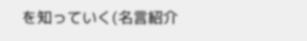を知っていく(名言紹介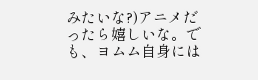みたいな?)アニメだったら嬉しいな。でも、ヨムム自身には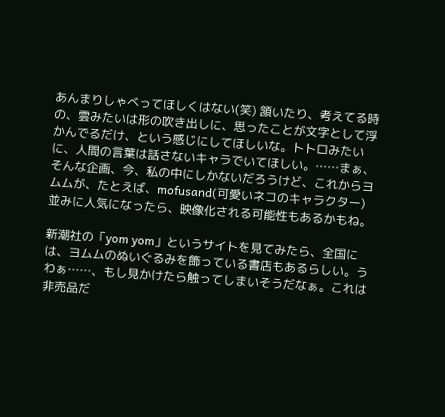あんまりしゃべってほしくはない(笑) 頷いたり、考えてる時の、雲みたいは形の吹き出しに、思ったことが文字として浮かんでるだけ、という感じにしてほしいな。トトロみたいに、人間の言葉は話さないキャラでいてほしい。……まぁ、そんな企画、今、私の中にしかないだろうけど、これからヨムムが、たとえば、mofusand(可愛いネコのキャラクター)並みに人気になったら、映像化される可能性もあるかもね。

新潮社の「yom yom」というサイトを見てみたら、全国には、ヨムムのぬいぐるみを飾っている書店もあるらしい。うわぁ……、もし見かけたら触ってしまいそうだなぁ。これは非売品だ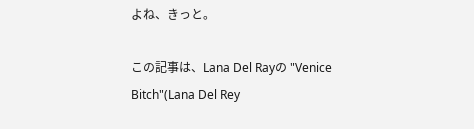よね、きっと。

この記事は、Lana Del Rayの "Venice Bitch"(Lana Del Rey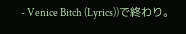- Venice Bitch (Lyrics))で終わり。